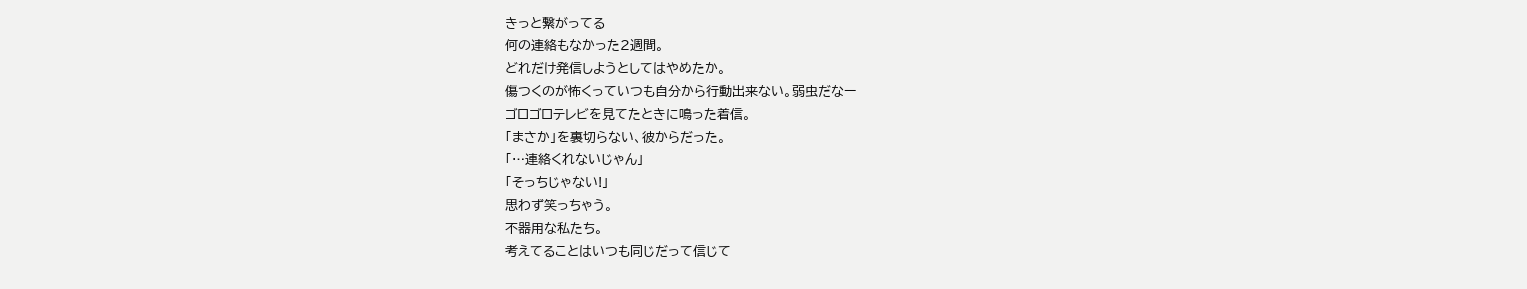きっと繋がってる
何の連絡もなかった2週間。
どれだけ発信しようとしてはやめたか。
傷つくのが怖くっていつも自分から行動出来ない。弱虫だなー
ゴロゴロテレビを見てたときに鳴った着信。
「まさか」を裏切らない、彼からだった。
「…連絡くれないじゃん」
「そっちじゃない!」
思わず笑っちゃう。
不器用な私たち。
考えてることはいつも同じだって信じて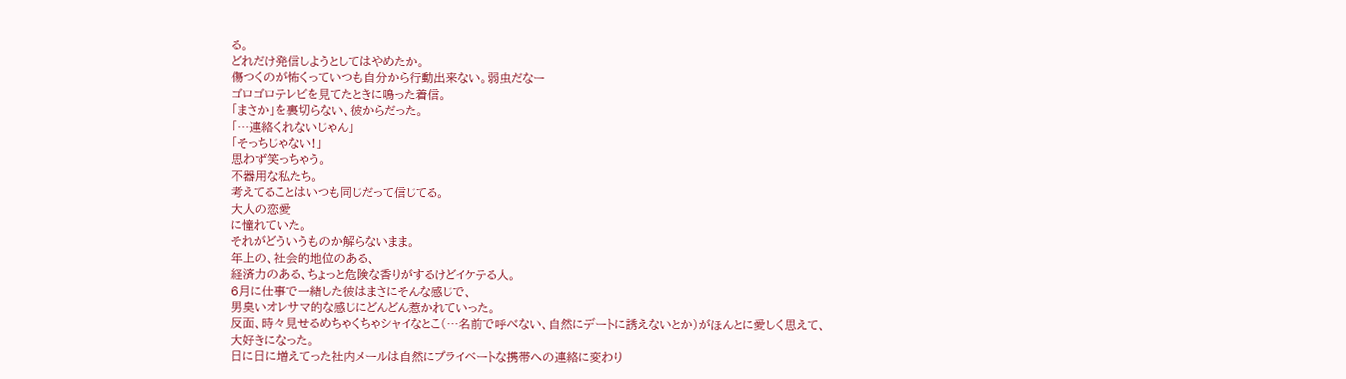る。
どれだけ発信しようとしてはやめたか。
傷つくのが怖くっていつも自分から行動出来ない。弱虫だなー
ゴロゴロテレビを見てたときに鳴った着信。
「まさか」を裏切らない、彼からだった。
「…連絡くれないじゃん」
「そっちじゃない!」
思わず笑っちゃう。
不器用な私たち。
考えてることはいつも同じだって信じてる。
大人の恋愛
に憧れていた。
それがどういうものか解らないまま。
年上の、社会的地位のある、
経済力のある、ちょっと危険な香りがするけどイケテる人。
6月に仕事で一緒した彼はまさにそんな感じで、
男臭いオレサマ的な感じにどんどん惹かれていった。
反面、時々見せるめちゃくちゃシャイなとこ(…名前で呼べない、自然にデートに誘えないとか)がほんとに愛しく思えて、
大好きになった。
日に日に増えてった社内メールは自然にプライベートな携帯への連絡に変わり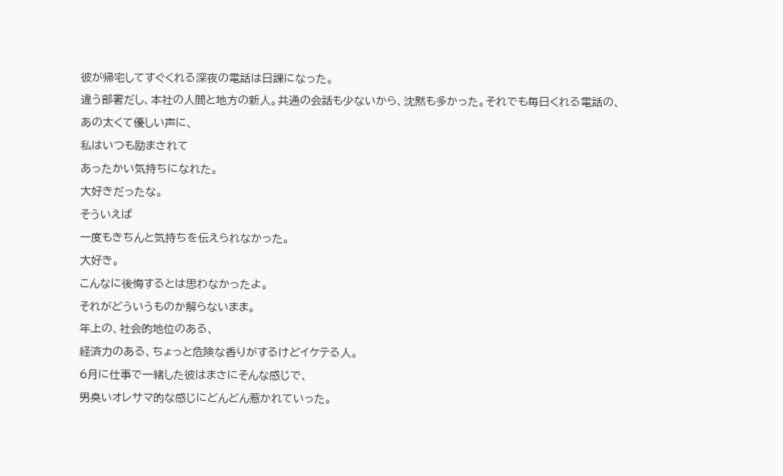彼が帰宅してすぐくれる深夜の電話は日課になった。
違う部署だし、本社の人間と地方の新人。共通の会話も少ないから、沈黙も多かった。それでも毎日くれる電話の、
あの太くて優しい声に、
私はいつも励まされて
あったかい気持ちになれた。
大好きだったな。
そういえば
一度もきちんと気持ちを伝えられなかった。
大好き。
こんなに後悔するとは思わなかったよ。
それがどういうものか解らないまま。
年上の、社会的地位のある、
経済力のある、ちょっと危険な香りがするけどイケテる人。
6月に仕事で一緒した彼はまさにそんな感じで、
男臭いオレサマ的な感じにどんどん惹かれていった。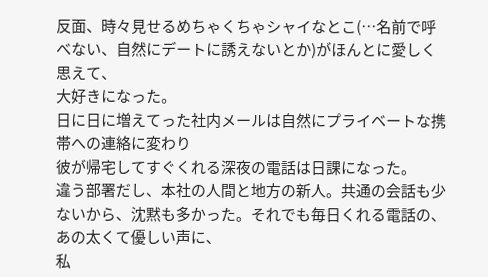反面、時々見せるめちゃくちゃシャイなとこ(…名前で呼べない、自然にデートに誘えないとか)がほんとに愛しく思えて、
大好きになった。
日に日に増えてった社内メールは自然にプライベートな携帯への連絡に変わり
彼が帰宅してすぐくれる深夜の電話は日課になった。
違う部署だし、本社の人間と地方の新人。共通の会話も少ないから、沈黙も多かった。それでも毎日くれる電話の、
あの太くて優しい声に、
私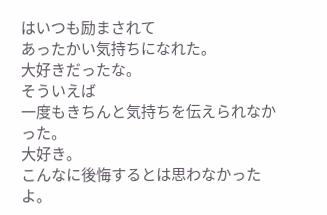はいつも励まされて
あったかい気持ちになれた。
大好きだったな。
そういえば
一度もきちんと気持ちを伝えられなかった。
大好き。
こんなに後悔するとは思わなかったよ。